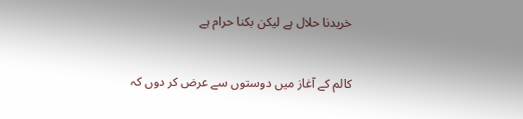خریدنا حلال ہے لیکن بکنا حرام ہے


کالم کے آغاز میں دوستوں سے عرض کر دوں کہ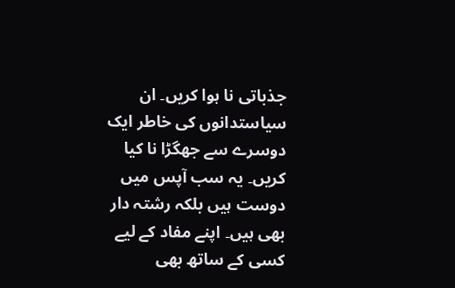جذباتی نا ہوا کریں۔ ان سیاستدانوں کی خاطر ایک دوسرے سے جھگڑا نا کیا کریں۔ یہ سب آپس میں دوست ہیں بلکہ رشتہ دار بھی ہیں۔ اپنے مفاد کے لیے کسی کے ساتھ بھی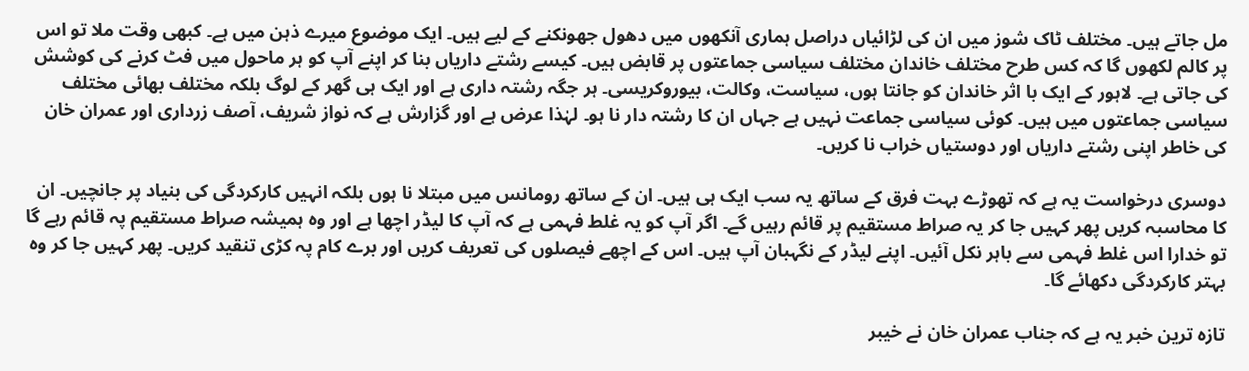مل جاتے ہیں۔ مختلف ٹاک شوز میں ان کی لڑائیاں دراصل ہماری آنکھوں میں دھول جھونکنے کے لیے ہیں۔ ایک موضوع میرے ذہن میں ہے۔ کبھی وقت ملا تو اس پر کالم لکھوں گا کہ کس طرح مختلف خاندان مختلف سیاسی جماعتوں پر قابض ہیں۔ کیسے رشتے داریاں بنا کر اپنے آپ کو ہر ماحول میں فٹ کرنے کی کوشش کی جاتی ہے۔ لاہور کے ایک با اثر خاندان کو جانتا ہوں، سیاست، وکالت، بیوروکریسی۔ ہر جگہ رشتہ داری ہے اور ایک ہی گھر کے لوگ بلکہ مختلف بھائی مختلف سیاسی جماعتوں میں ہیں۔ کوئی سیاسی جماعت نہیں ہے جہاں ان کا رشتہ دار نا ہو۔ لہٰذا عرض ہے اور گزارش ہے کہ نواز شریف، آصف زرداری اور عمران خان کی خاطر اپنی رشتے داریاں اور دوستیاں خراب نا کریں۔

دوسری درخواست یہ ہے کہ تھوڑے بہت فرق کے ساتھ یہ سب ایک ہی ہیں۔ ان کے ساتھ رومانس میں مبتلا نا ہوں بلکہ انہیں کارکردگی کی بنیاد پر جانچیں۔ ان کا محاسبہ کریں پھر کہیں جا کر یہ صراط مستقیم پر قائم رہیں گے۔ اگر آپ کو یہ غلط فہمی ہے کہ آپ کا لیڈر اچھا ہے اور وہ ہمیشہ صراط مستقیم پہ قائم رہے گا تو خدارا اس غلط فہمی سے باہر نکل آئیں۔ اپنے لیڈر کے نگہبان آپ ہیں۔ اس کے اچھے فیصلوں کی تعریف کریں اور برے کام پہ کڑی تنقید کریں۔ پھر کہیں جا کر وہ بہتر کارکردگی دکھائے گا۔

تازہ ترین خبر یہ ہے کہ جناب عمران خان نے خیبر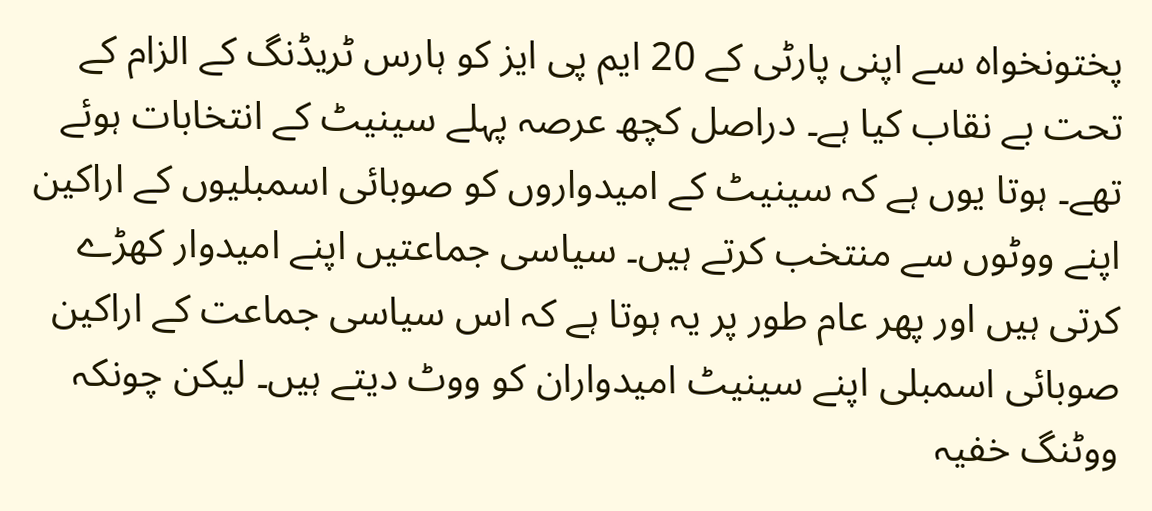پختونخواہ سے اپنی پارٹی کے 20 ایم پی ایز کو ہارس ٹریڈنگ کے الزام کے تحت بے نقاب کیا ہے۔ دراصل کچھ عرصہ پہلے سینیٹ کے انتخابات ہوئے تھے۔ ہوتا یوں ہے کہ سینیٹ کے امیدواروں کو صوبائی اسمبلیوں کے اراکین اپنے ووٹوں سے منتخب کرتے ہیں۔ سیاسی جماعتیں اپنے امیدوار کھڑے کرتی ہیں اور پھر عام طور پر یہ ہوتا ہے کہ اس سیاسی جماعت کے اراکین صوبائی اسمبلی اپنے سینیٹ امیدواران کو ووٹ دیتے ہیں۔ لیکن چونکہ ووٹنگ خفیہ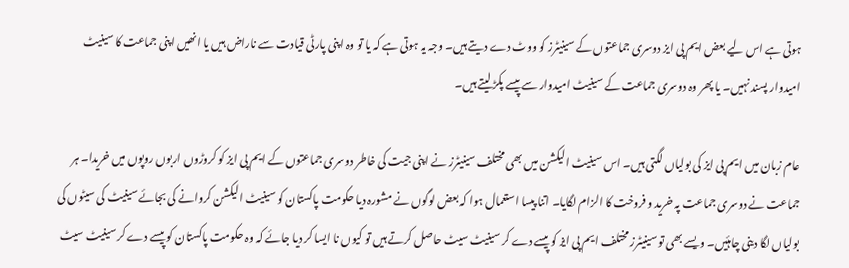ہوتی ہے اس لیے بعض ایم پی ایز دوسری جماعتوں کے سینیٹرز کو ووٹ دے دیتے ہیں۔ وجہ یہ ہوتی ہے کہ یا تو وہ اپنی پارٹی قیادت سے ناراض ہیں یا انھیں اپنی جماعت کا سینیٹ امیدوار پسند نہیں۔ یا پھر وہ دوسری جماعت کے سینیٹ امیدوار سے پیسے پکڑ لیتے ہیں۔

عام زبان میں ایم پی ایز کی بولیاں لگتی ہیں۔ اس سینیٹ الیکشن میں بھی مختلف سینیٹرز نے اپنی جیت کی خاطر دوسری جماعتوں کے ایم پی ایز کو کروڑوں اربوں روپوں میں خریدا۔ ہر جماعت نے دوسری جماعت پہ خرید و فروخت کا الزام لگایا۔ اتنا پیسا استعمال ہوا کہ بعض لوگوں نے مشورہ دیا حکومت پاکستان کو سینیٹ الیکشن کروانے کی بجائے سینیٹ کی سیٹوں کی بولیاں لگا دینی چاہئیں۔ ویسے بھی تو سینیٹرز مختلف ایم پی ایز کو پیسے دے کر سینیٹ سیٹ حاصل کرتے ہیں تو کیوں نا ایسا کر دیا جائے کہ وہ حکومت پاکستان کو پیسے دے کر سینیٹ سیٹ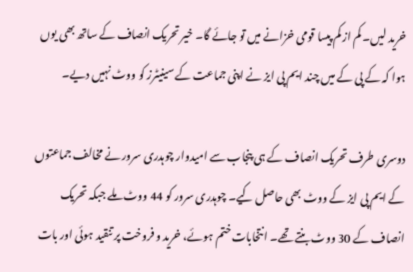خرید لیں۔ کم از کم پیسا قومی خزانے میں تو جائے گا۔ خیر تحریک انصاف کے ساتھ بھی یوں ہوا کہ کے پی کے میں چند ایم پی ایز نے اپنی جماعت کے سینیٹرز کو ووٹ نہیں دیے۔

دوسری طرف تحریک انصاف کے ہی پنجاب سے امیدوار چوہدری سرور نے مخالف جماعتوں کے ایم پی ایز کے ووٹ بھی حاصل کیے۔ چوہدری سرور کو 44 ووٹ ملے جبکہ تحریک انصاف کے 30 ووٹ بنتے تھے۔ انتخابات ختم ہوئے، خرید و فروخت پر تنقید ہوئی اور بات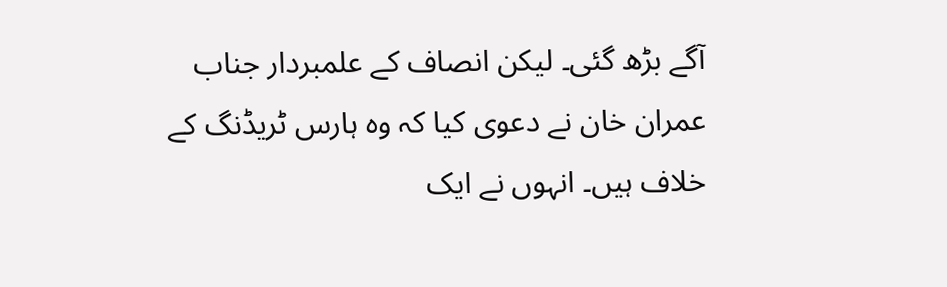آگے بڑھ گئی۔ لیکن انصاف کے علمبردار جناب عمران خان نے دعوی کیا کہ وہ ہارس ٹریڈنگ کے خلاف ہیں۔ انہوں نے ایک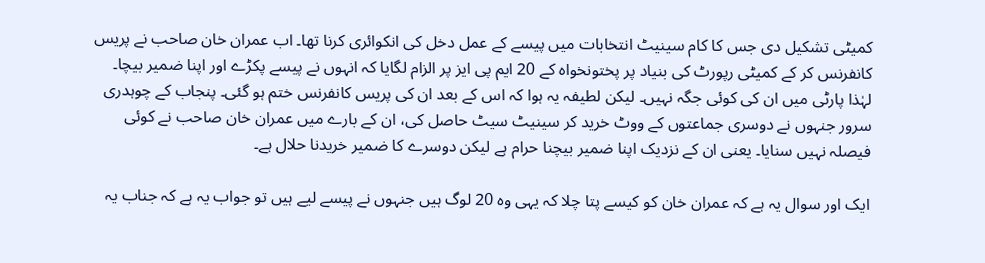کمیٹی تشکیل دی جس کا کام سینیٹ انتخابات میں پیسے کے عمل دخل کی انکوائری کرنا تھا۔ اب عمران خان صاحب نے پریس کانفرنس کر کے کمیٹی رپورٹ کی بنیاد پر پختونخواہ کے 20 ایم پی ایز پر الزام لگایا کہ انہوں نے پیسے پکڑے اور اپنا ضمیر بیچا۔ لہٰذا پارٹی میں ان کی کوئی جگہ نہیں۔ لیکن لطیفہ یہ ہوا کہ اس کے بعد ان کی پریس کانفرنس ختم ہو گئی۔ پنجاب کے چوہدری سرور جنہوں نے دوسری جماعتوں کے ووٹ خرید کر سینیٹ سیٹ حاصل کی، ان کے بارے میں عمران خان صاحب نے کوئی فیصلہ نہیں سنایا۔ یعنی ان کے نزدیک اپنا ضمیر بیچنا حرام ہے لیکن دوسرے کا ضمیر خریدنا حلال ہے۔

ایک اور سوال یہ ہے کہ عمران خان کو کیسے پتا چلا کہ یہی وہ 20 لوگ ہیں جنہوں نے پیسے لیے ہیں تو جواب یہ ہے کہ جناب یہ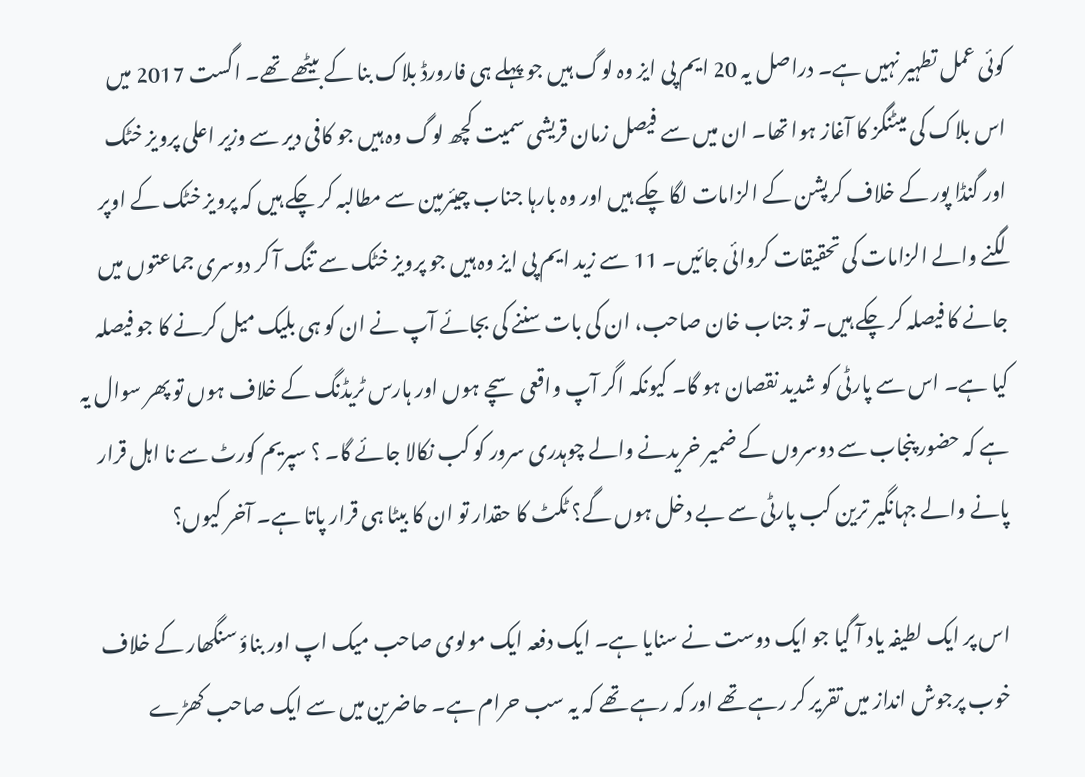کوئی عمل تطہیر نہیں ہے۔ دراصل یہ 20 ایم پی ایز وہ لوگ ہیں جو پہلے ہی فارورڈ بلاک بنا کے بیٹھے تھے۔ اگست 2017 میں اس بلاک کی میٹنگز کا آغاز ہوا تھا۔ ان میں سے فیصل زمان قریشی سمیت کچھ لوگ وہ ہیں جو کافی دیر سے وزیر اعلی پرویز خٹک اور گنڈا پور کے خلاف کرپشن کے الزامات لگا چکے ہیں اور وہ بارہا جناب چیئرمین سے مطالبہ کر چکے ہیں کہ پرویز خٹک کے اوپر لگنے والے الزامات کی تحقیقات کروائی جائیں۔ 11 سے زید ایم پی ایز وہ ہیں جو پرویز خٹک سے تنگ آ کر دوسری جماعتوں میں جانے کا فیصلہ کر چکے ہیں۔ تو جناب خان صاحب، ان کی بات سننے کی بجائے آپ نے ان کو ہی بلیک میل کرنے کا جو فیصلہ کیا ہے۔ اس سے پارٹی کو شدید نقصان ہو گا۔ کیونکہ اگر آپ واقعی سچے ہوں اور ہارس ٹریڈنگ کے خلاف ہوں تو پھر سوال یہ ہے کہ حضور پنجاب سے دوسروں کے ضمیر خریدنے والے چوہدری سرور کو کب نکالا جائے گا۔ ؟ سپریم کورٹ سے نا اہل قرار پانے والے جہانگیر ترین کب پارٹی سے بے دخل ہوں گے؟ ٹکٹ کا حقدار تو ان کا بیٹا ہی قرار پاتا ہے۔ آخر کیوں؟

اس پر ایک لطیفہ یاد آ گیا جو ایک دوست نے سنایا ہے۔ ایک دفعہ ایک مولوی صاحب میک اپ اور بناؤ سنگھار کے خلاف خوب پرجوش انداز میں تقریر کر رہے تھے اور کہ رہے تھے کہ یہ سب حرام ہے۔ حاضرین میں سے ایک صاحب کھڑے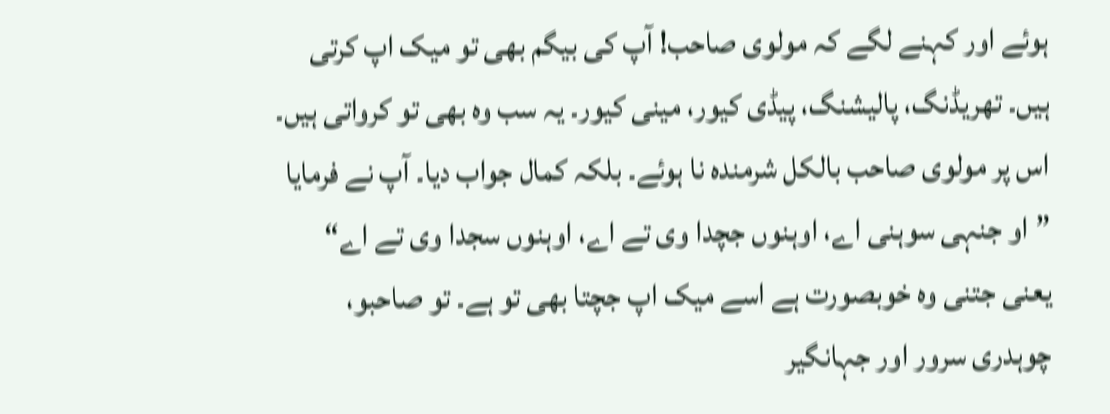ہوئے اور کہنے لگے کہ مولوی صاحب! آپ کی بیگم بھی تو میک اپ کرتی ہیں۔ تھریڈنگ، پالیشنگ، پیڈی کیور، مینی کیور۔ یہ سب وہ بھی تو کرواتی ہیں۔ اس پر مولوی صاحب بالکل شرمندہ نا ہوئے۔ بلکہ کمال جواب دیا۔ آپ نے فرمایا ”او جنہی سوہنی اے، اوہنوں جچدا وی تے اے، اوہنوں سجدا وی تے اے“ یعنی جتنی وہ خوبصورت ہے اسے میک اپ جچتا بھی تو ہے۔ تو صاحبو، چوہدری سرور اور جہانگیر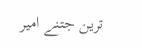ترین جتنے امیر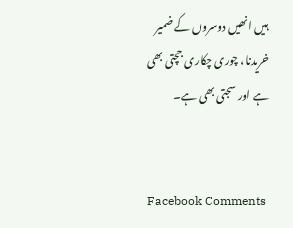ہیں انھیں دوسروں کے ضمیر خریدنا، چوری چکاری جچتی بھی ہے اور سجتی بھی ہے۔


Facebook Comments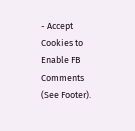- Accept Cookies to Enable FB Comments (See Footer).